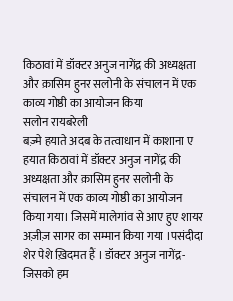किठावां में डॉक्टर अनुज नागेंद्र की अध्यक्षता और क़ासिम हुनर सलोनी के संचालन में एक काव्य गोष्ठी का आयोजन किया
सलोन रायबरेली
बज़्मे हयाते अदब के तत्वाधान में काशाना ए हयात किठावां में डॉक्टर अनुज नागेंद्र की अध्यक्षता और क़ासिम हुनर सलोनी के संचालन में एक काव्य गोष्ठी का आयोजन किया गया। जिसमें मालेगांव से आए हुए शायर अज़ीज़ सागर का सम्मान किया गया ।पसंदीदा शेर पेशे ख़िदमत हैं । डॉक्टर अनुज नागेंद्र- जिसको हम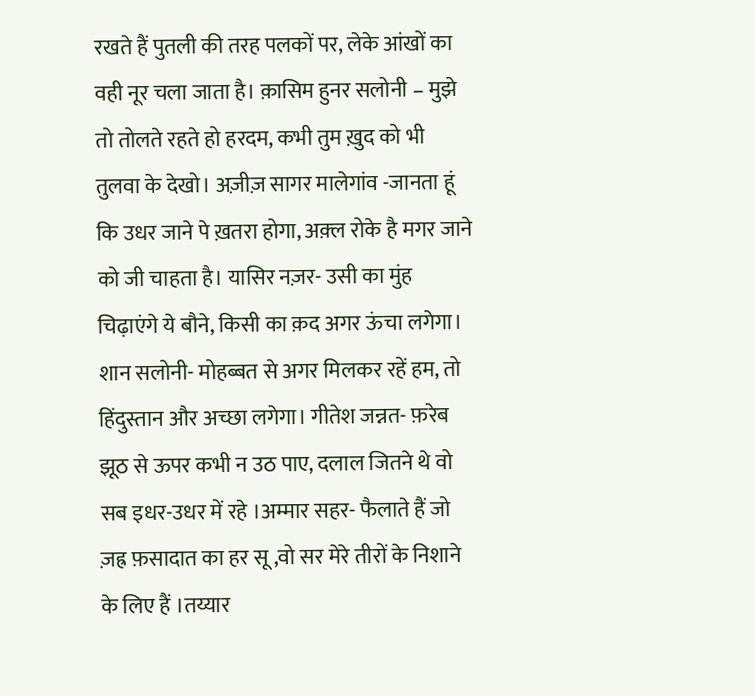रखते हैं पुतली की तरह पलकों पर, लेके आंखों का वही नूर चला जाता है। क़ासिम हुनर सलोनी – मुझे तो तोलते रहते हो हरदम, कभी तुम ख़ुद को भी तुलवा के देखो। अज़ीज़ सागर मालेगांव -जानता हूं कि उधर जाने पे ख़तरा होगा, अक़्ल रोके है मगर जाने को जी चाहता है। यासिर नज़र- उसी का मुंह चिढ़ाएंगे ये बौने, किसी का क़द अगर ऊंचा लगेगा। शान सलोनी- मोहब्बत से अगर मिलकर रहें हम, तो हिंदुस्तान और अच्छा लगेगा। गीतेश जन्नत- फ़रेब झूठ से ऊपर कभी न उठ पाए, दलाल जितने थे वो सब इधर-उधर में रहे ।अम्मार सहर- फैलाते हैं जो ज़ह्र फ़सादात का हर सू ,वो सर मेरे तीरों के निशाने के लिए हैं ।तय्यार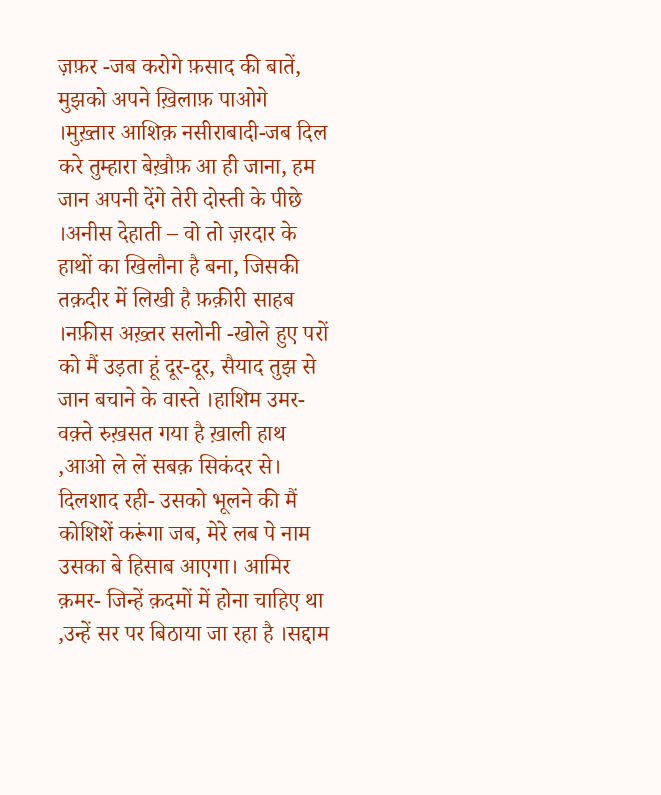ज़फ़र -जब करोगे फ़साद की बातें, मुझको अपने ख़िलाफ़ पाओगे ।मुख़्तार आशिक़ नसीराबादी-जब दिल करे तुम्हारा बेख़ौफ़ आ ही जाना, हम जान अपनी देंगे तेरी दोस्ती के पीछे ।अनीस देहाती – वो तो ज़रदार के हाथों का खिलौना है बना, जिसकी तक़दीर में लिखी है फ़क़ीरी साहब ।नफ़ीस अख़्तर सलोनी -खोले हुए परों को मैं उड़ता हूं दूर-दूर, सैयाद तुझ से जान बचाने के वास्ते ।हाशिम उमर- वक़्ते रुख़सत गया है ख़ाली हाथ ,आओ ले लें सबक़ सिकंदर से। दिलशाद रही- उसको भूलने की मैं कोशिशें करूंगा जब, मेरे लब पे नाम उसका बे हिसाब आएगा। आमिर क़मर- जिन्हें क़दमों में होना चाहिए था ,उन्हें सर पर बिठाया जा रहा है ।सद्दाम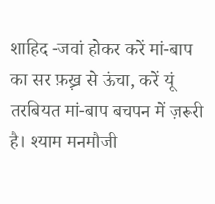शाहिद -जवां होकर करें मां-बाप का सर फ़ख़्र से ऊंचा, करें यूं तरबियत मां-बाप बचपन में ज़रूरी है। श्याम मनमौजी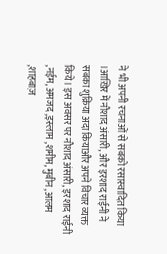ने भी अपनी रचनाओं से सबको रसास्वादित किया ।आख़िर में नौशाद अंसारी, और इरशाद राईनी ने सबका शुक्रिया अदा कियाऔर अपने विचार व्यक्त किये। इस अवसर पर नौशाद अंसारी, इरशाद राईनी ,नईम, अमजद ,इस्लाम ,शमीम, मुबीन ,आलम ,शाहबाज़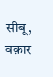सीबू, वक़ार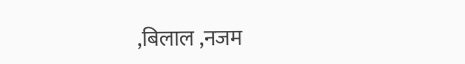,बिलाल ,नजम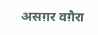असग़र वग़ैरा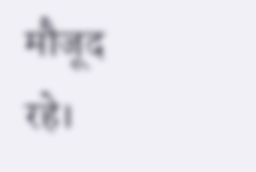मौजूद रहे।